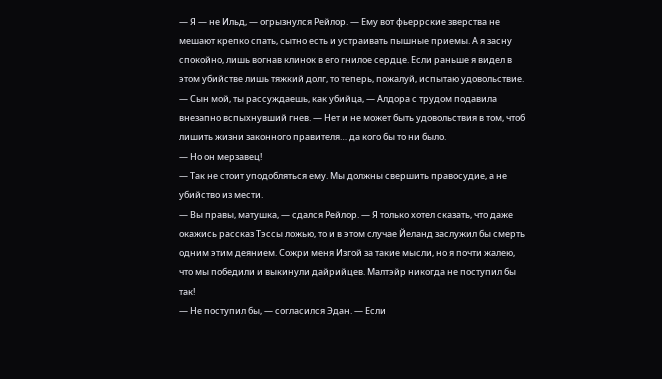— Я — не Ильд, — огрызнулся Рейлор. — Ему вот фьеррские зверства не мешают крепко спать, сытно есть и устраивать пышные приемы. А я засну спокойно, лишь вогнав клинок в его гнилое сердце. Если раньше я видел в этом убийстве лишь тяжкий долг, то теперь, пожалуй, испытаю удовольствие.
— Сын мой, ты рассуждаешь, как убийца, — Алдора с трудом подавила внезапно вспыхнувший гнев. — Нет и не может быть удовольствия в том, чтоб лишить жизни законного правителя… да кого бы то ни было.
— Но он мерзавец!
— Так не стоит уподобляться ему. Мы должны свершить правосудие, а не убийство из мести.
— Вы правы, матушка, — сдался Рейлор. — Я только хотел сказать, что даже окажись рассказ Тэссы ложью, то и в этом случае Йеланд заслужил бы смерть одним этим деянием. Сожри меня Изгой за такие мысли, но я почти жалею, что мы победили и выкинули дайрийцев. Малтэйр никогда не поступил бы так!
— Не поступил бы, — согласился Эдан. — Если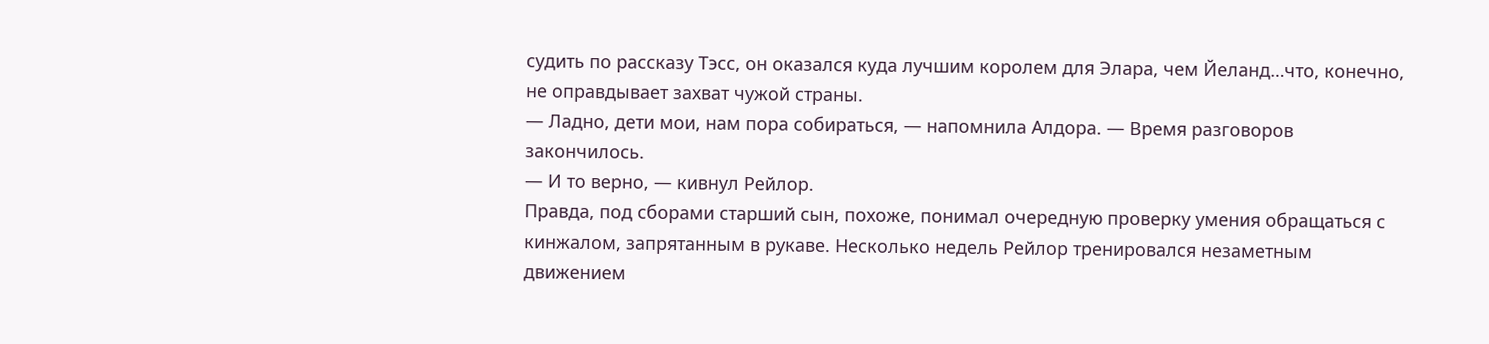судить по рассказу Тэсс, он оказался куда лучшим королем для Элара, чем Йеланд…что, конечно, не оправдывает захват чужой страны.
— Ладно, дети мои, нам пора собираться, — напомнила Алдора. — Время разговоров закончилось.
— И то верно, — кивнул Рейлор.
Правда, под сборами старший сын, похоже, понимал очередную проверку умения обращаться с кинжалом, запрятанным в рукаве. Несколько недель Рейлор тренировался незаметным движением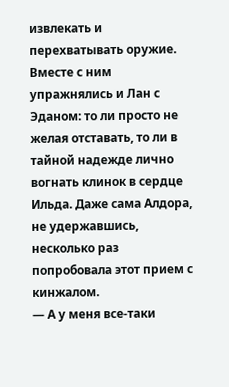извлекать и перехватывать оружие. Вместе с ним упражнялись и Лан с Эданом: то ли просто не желая отставать, то ли в тайной надежде лично вогнать клинок в сердце Ильда. Даже сама Алдора, не удержавшись, несколько раз попробовала этот прием с кинжалом.
— А у меня все-таки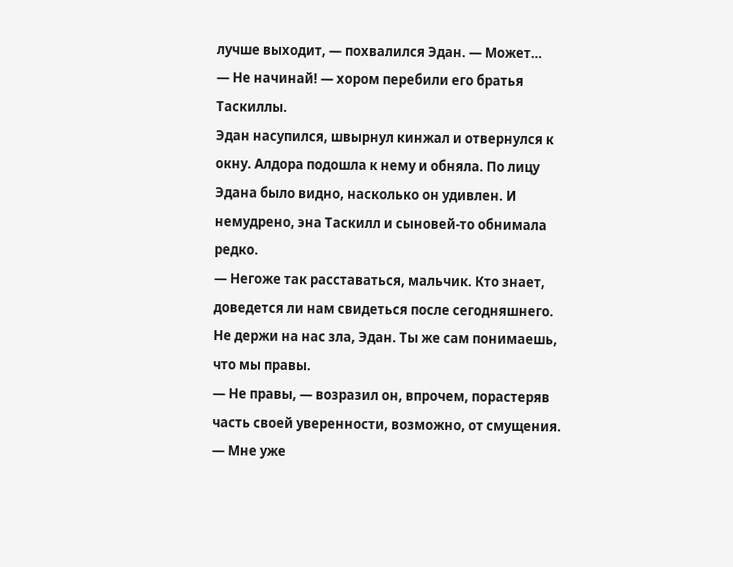лучше выходит, — похвалился Эдан. — Может…
— Не начинай! — хором перебили его братья Таскиллы.
Эдан насупился, швырнул кинжал и отвернулся к окну. Алдора подошла к нему и обняла. По лицу Эдана было видно, насколько он удивлен. И немудрено, эна Таскилл и сыновей-то обнимала редко.
— Негоже так расставаться, мальчик. Кто знает, доведется ли нам свидеться после сегодняшнего. Не держи на нас зла, Эдан. Ты же сам понимаешь, что мы правы.
— Не правы, — возразил он, впрочем, порастеряв часть своей уверенности, возможно, от смущения. — Мне уже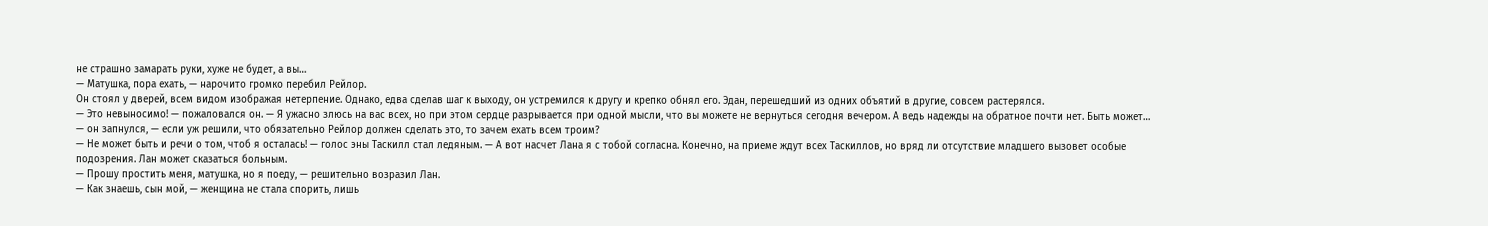не страшно замарать руки, хуже не будет, а вы…
— Матушка, пора ехать, — нарочито громко перебил Рейлор.
Он стоял у дверей, всем видом изображая нетерпение. Однако, едва сделав шаг к выходу, он устремился к другу и крепко обнял его. Эдан, перешедший из одних объятий в другие, совсем растерялся.
— Это невыносимо! — пожаловался он. — Я ужасно злюсь на вас всех, но при этом сердце разрывается при одной мысли, что вы можете не вернуться сегодня вечером. А ведь надежды на обратное почти нет. Быть может… — он запнулся, — если уж решили, что обязательно Рейлор должен сделать это, то зачем ехать всем троим?
— Не может быть и речи о том, чтоб я осталась! — голос эны Таскилл стал ледяным. — А вот насчет Лана я с тобой согласна. Конечно, на приеме ждут всех Таскиллов, но вряд ли отсутствие младшего вызовет особые подозрения. Лан может сказаться больным.
— Прошу простить меня, матушка, но я поеду, — решительно возразил Лан.
— Как знаешь, сын мой, — женщина не стала спорить, лишь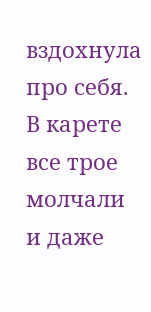вздохнула про себя.
В карете все трое молчали и даже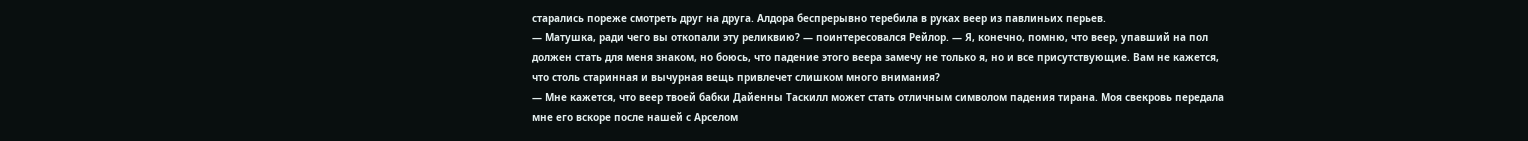старались пореже смотреть друг на друга. Алдора беспрерывно теребила в руках веер из павлиньих перьев.
— Матушка, ради чего вы откопали эту реликвию? — поинтересовался Рейлор. — Я, конечно, помню, что веер, упавший на пол должен стать для меня знаком, но боюсь, что падение этого веера замечу не только я, но и все присутствующие. Вам не кажется, что столь старинная и вычурная вещь привлечет слишком много внимания?
— Мне кажется, что веер твоей бабки Дайенны Таскилл может стать отличным символом падения тирана. Моя свекровь передала мне его вскоре после нашей с Арселом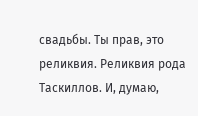свадьбы. Ты прав, это реликвия. Реликвия рода Таскиллов. И, думаю,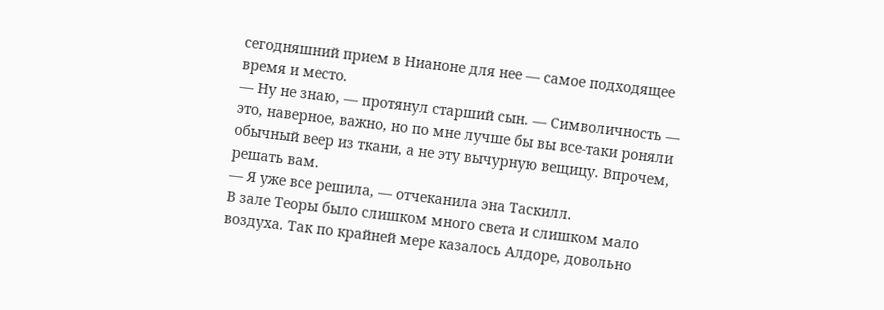сегодняшний прием в Нианоне для нее — самое подходящее время и место.
— Ну не знаю, — протянул старший сын. — Символичность — это, наверное, важно, но по мне лучше бы вы все-таки роняли обычный веер из ткани, а не эту вычурную вещицу. Впрочем, решать вам.
— Я уже все решила, — отчеканила эна Таскилл.
В зале Теоры было слишком много света и слишком мало воздуха. Так по крайней мере казалось Алдоре, довольно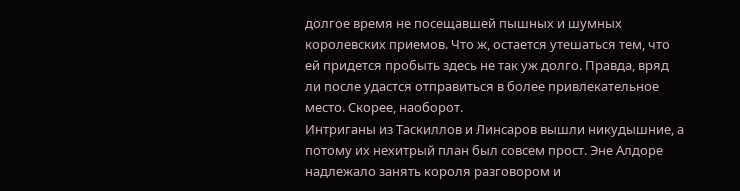долгое время не посещавшей пышных и шумных королевских приемов. Что ж, остается утешаться тем, что ей придется пробыть здесь не так уж долго. Правда, вряд ли после удастся отправиться в более привлекательное место. Скорее, наоборот.
Интриганы из Таскиллов и Линсаров вышли никудышние, а потому их нехитрый план был совсем прост. Эне Алдоре надлежало занять короля разговором и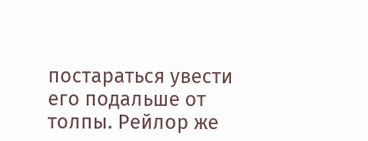постараться увести его подальше от толпы. Рейлор же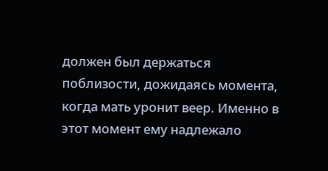должен был держаться поблизости, дожидаясь момента, когда мать уронит веер. Именно в этот момент ему надлежало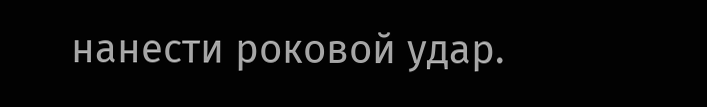нанести роковой удар.